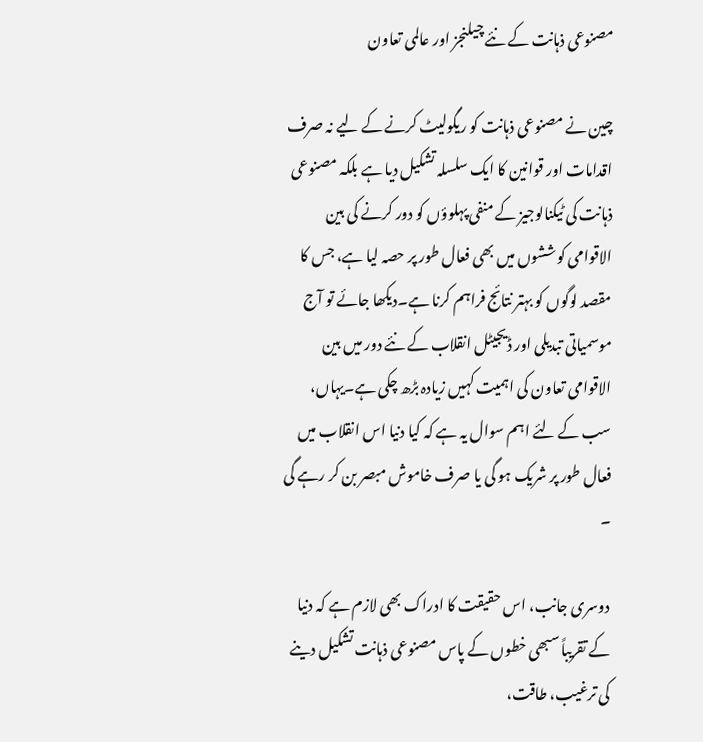مصنوعی ذہانت کے نئے چیلنجز اور عالمی تعاون

چین نے مصنوعی ذہانت کو ریگولیٹ کرنے کے لیے نہ صرف اقدامات اور قوانین کا ایک سلسلہ تشکیل دیا ہے بلکہ مصنوعی ذہانت کی ٹیکنالوجیز کے منفی پہلوؤں کو دور کرنے کی بین الاقوامی کوششوں میں بھی فعال طور پر حصہ لیا ہے، جس کا مقصد لوگوں کو بہتر نتائج فراہم کرنا ہے۔دیکھا جائے تو آج موسمیاتی تبدیلی اور ڈیجیٹل انقلاب کے نئے دور میں بین الاقوامی تعاون کی اہمیت کہیں زیادہ بڑھ چکی ہے۔یہاں، سب کے لئے اہم سوال یہ ہے کہ کیا دنیا اس انقلاب میں فعال طور پر شریک ہو گی یا صرف خاموش مبصر بن کر رہے گی ۔

دوسری جانب، اس حقیقت کا ادراک بھی لازم ہے کہ دنیا کے تقریباً سبھی خطوں کے پاس مصنوعی ذہانت تشکیل دینے کی ترغیب، طاقت،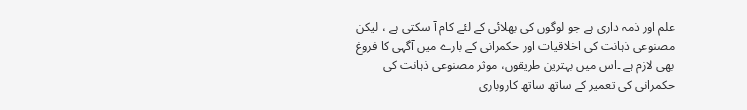علم اور ذمہ داری ہے جو لوگوں کی بھلائی کے لئے کام آ سکتی ہے ، لیکن مصنوعی ذہانت کی اخلاقیات اور حکمرانی کے بارے میں آگہی کا فروغ بھی لازم ہے ۔اس میں بہترین طریقوں، موثر مصنوعی ذہانت کی حکمرانی کی تعمیر کے ساتھ ساتھ کاروباری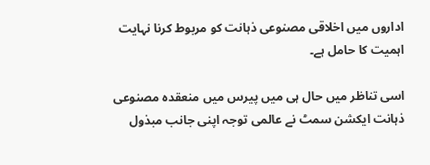اداروں میں اخلاقی مصنوعی ذہانت کو مربوط کرنا نہایت اہمیت کا حامل ہے۔

اسی تناظر میں حال ہی میں پیرس میں منعقدہ مصنوعی ذہانت ایکشن سمٹ نے عالمی توجہ اپنی جانب مبذول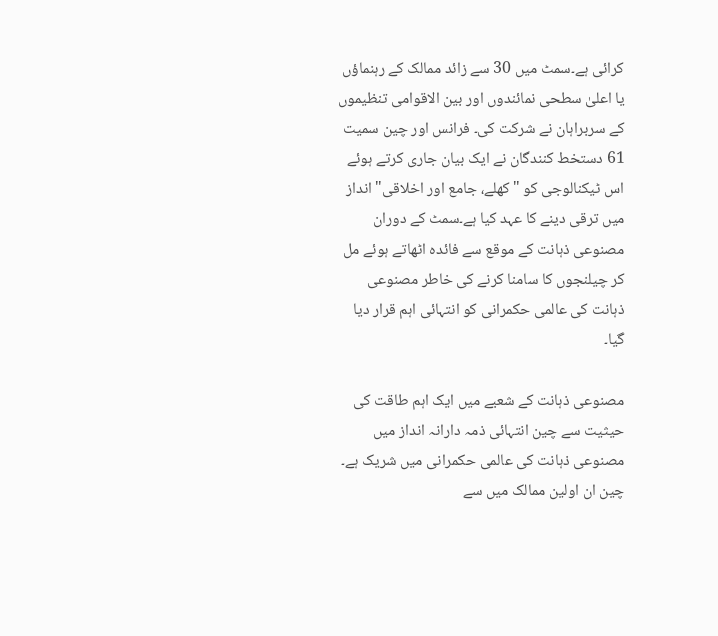کرائی ہے۔سمٹ میں 30 سے زائد ممالک کے رہنماؤں یا اعلیٰ سطحی نمائندوں اور بین الاقوامی تنظیموں کے سربراہان نے شرکت کی۔ فرانس اور چین سمیت 61 دستخط کنندگان نے ایک بیان جاری کرتے ہوئے اس ٹیکنالوجی کو "کھلے، جامع اور اخلاقی" انداز میں ترقی دینے کا عہد کیا ہے۔سمٹ کے دوران مصنوعی ذہانت کے موقع سے فائدہ اٹھاتے ہوئے مل کر چیلنجوں کا سامنا کرنے کی خاطر مصنوعی ذہانت کی عالمی حکمرانی کو انتہائی اہم قرار دیا گیا۔

مصنوعی ذہانت کے شعبے میں ایک اہم طاقت کی حیثیت سے چین انتہائی ذمہ دارانہ انداز میں مصنوعی ذہانت کی عالمی حکمرانی میں شریک ہے۔ چین ان اولین ممالک میں سے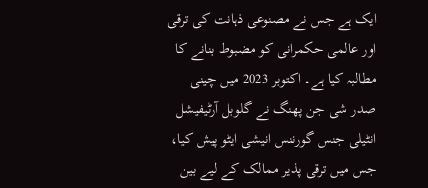ایک ہے جس نے مصنوعی ذہانت کی ترقی اور عالمی حکمرانی کو مضبوط بنانے کا مطالبہ کیا ہے۔ اکتوبر 2023 میں چینی صدر شی جن پھنگ نے گلوبل آرٹیفیشل انٹیلی جنس گورننس انیشی ایٹو پیش کیا، جس میں ترقی پذیر ممالک کے لیے بین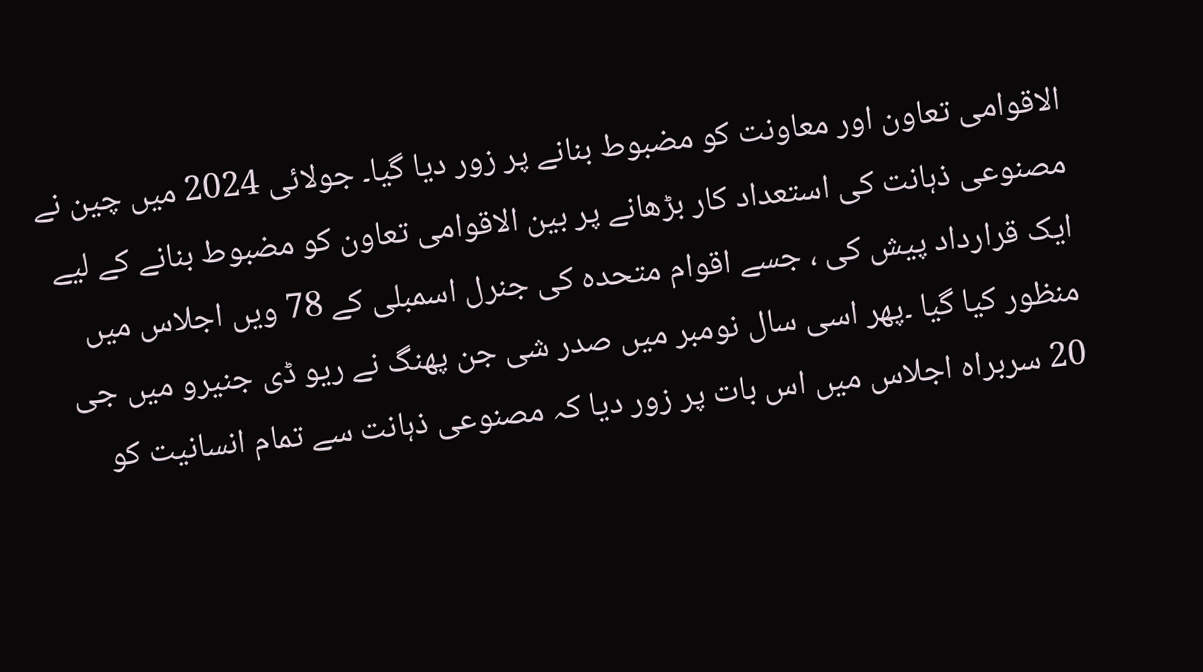الاقوامی تعاون اور معاونت کو مضبوط بنانے پر زور دیا گیا۔ جولائی 2024 میں چین نے مصنوعی ذہانت کی استعداد کار بڑھانے پر بین الاقوامی تعاون کو مضبوط بنانے کے لیے ایک قرارداد پیش کی ، جسے اقوام متحدہ کی جنرل اسمبلی کے 78 ویں اجلاس میں منظور کیا گیا ۔پھر اسی سال نومبر میں صدر شی جن پھنگ نے ریو ڈی جنیرو میں جی 20 سربراہ اجلاس میں اس بات پر زور دیا کہ مصنوعی ذہانت سے تمام انسانیت کو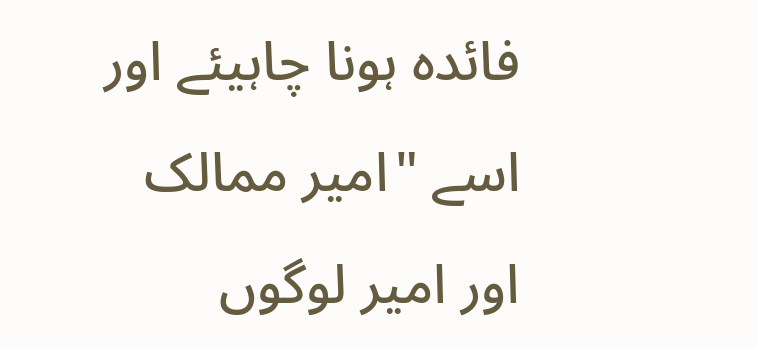فائدہ ہونا چاہیئے اور اسے "امیر ممالک اور امیر لوگوں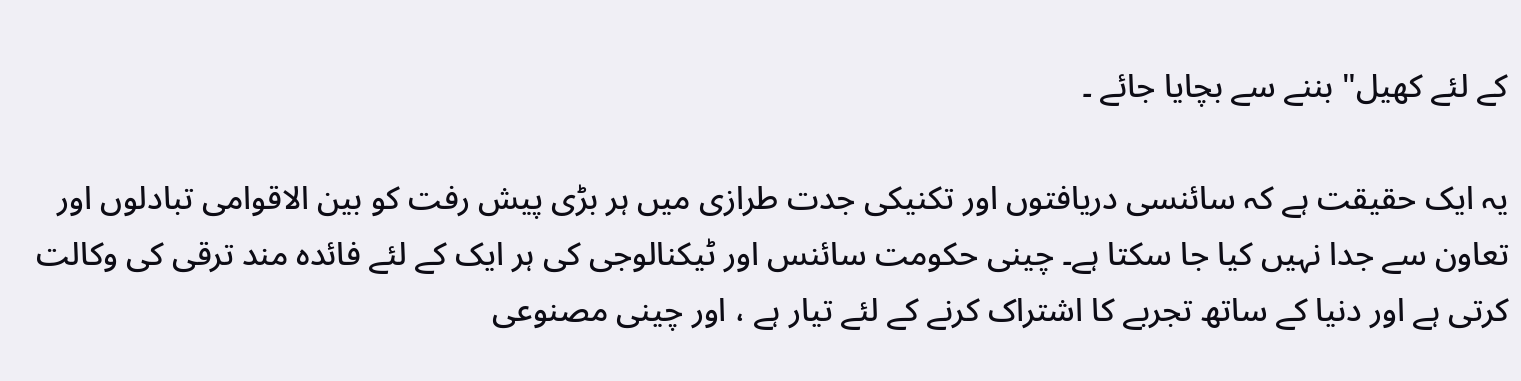کے لئے کھیل" بننے سے بچایا جائے ۔

یہ ایک حقیقت ہے کہ سائنسی دریافتوں اور تکنیکی جدت طرازی میں ہر بڑی پیش رفت کو بین الاقوامی تبادلوں اور تعاون سے جدا نہیں کیا جا سکتا ہے۔ چینی حکومت سائنس اور ٹیکنالوجی کی ہر ایک کے لئے فائدہ مند ترقی کی وکالت کرتی ہے اور دنیا کے ساتھ تجربے کا اشتراک کرنے کے لئے تیار ہے ، اور چینی مصنوعی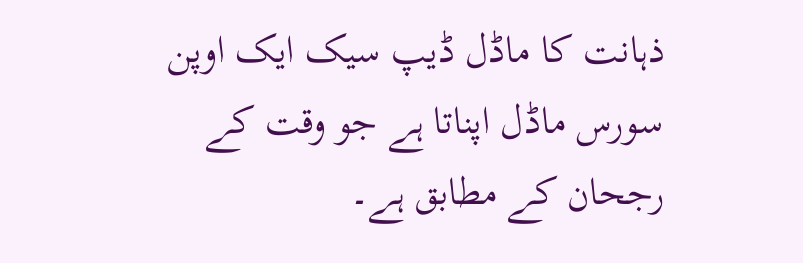ذہانت کا ماڈل ڈیپ سیک ایک اوپن سورس ماڈل اپناتا ہے جو وقت کے رجحان کے مطابق ہے۔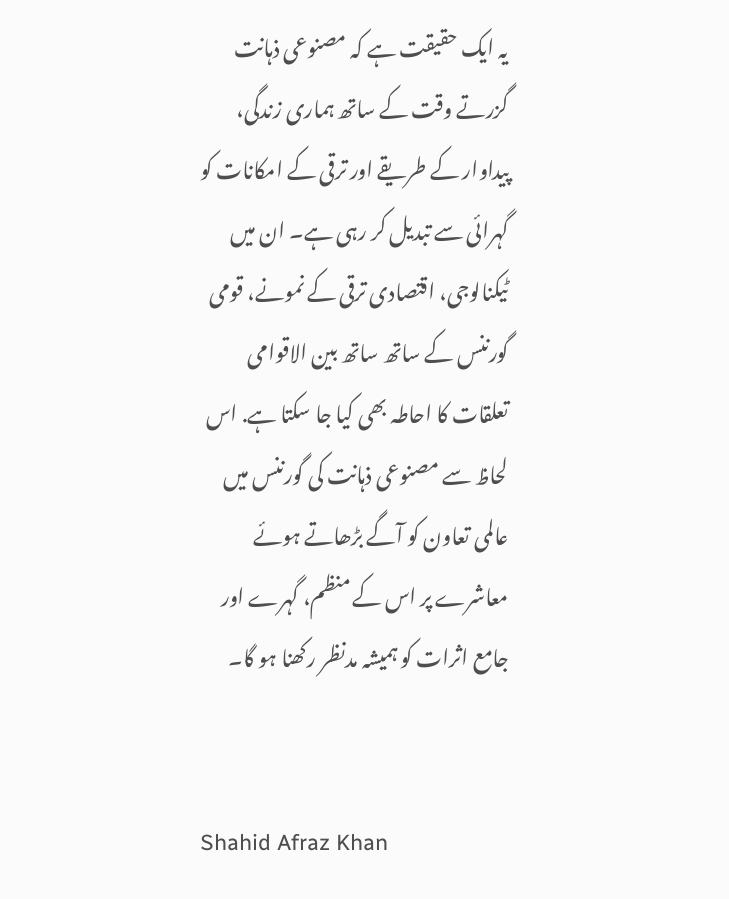یہ ایک حقیقت ہے کہ مصنوعی ذہانت گزرتے وقت کے ساتھ ہماری زندگی، پیداوار کے طریقے اور ترقی کے امکانات کو گہرائی سے تبدیل کر رہی ہے۔ ان میں ٹیکنالوجی، اقتصادی ترقی کے نمونے، قومی گورننس کے ساتھ ساتھ بین الاقوامی تعلقات کا احاطہ بھی کیا جا سکتا ہے. اس لحاظ سے مصنوعی ذہانت کی گورننس میں عالمی تعاون کو آگے بڑھاتے ہوئے معاشرے پر اس کے منظم، گہرے اور جامع اثرات کو ہمیشہ مدنظر رکھنا ہو گا۔


Shahid Afraz Khan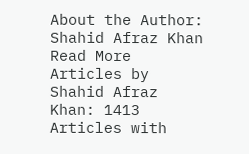About the Author: Shahid Afraz Khan Read More Articles by Shahid Afraz Khan: 1413 Articles with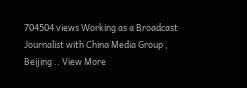704504 views Working as a Broadcast Journalist with China Media Group , Beijing .. View More